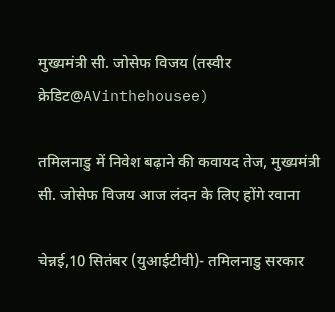मुख्यमंत्री सी. जोसेफ विजय (तस्वीर क्रेडिट@AVinthehousee)

तमिलनाडु में निवेश बढ़ाने की कवायद तेज, मुख्यमंत्री सी. जोसेफ विजय आज लंदन के लिए होंगे रवाना

चेन्नई,10 सितंबर (युआईटीवी)- तमिलनाडु सरकार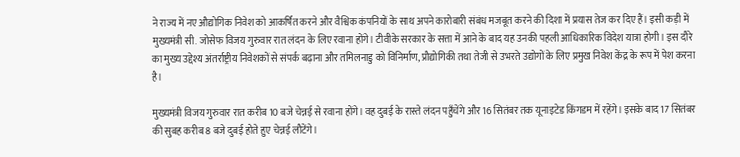ने राज्य में नए औद्योगिक निवेश को आकर्षित करने और वैश्विक कंपनियों के साथ अपने कारोबारी संबंध मजबूत करने की दिशा में प्रयास तेज कर दिए हैं। इसी कड़ी में मुख्यमंत्री सी. जोसेफ विजय गुरुवार रात लंदन के लिए रवाना होंगे। टीवीके सरकार के सत्ता में आने के बाद यह उनकी पहली आधिकारिक विदेश यात्रा होगी। इस दौरे का मुख्य उद्देश्य अंतर्राष्ट्रीय निवेशकों से संपर्क बढ़ाना और तमिलनाडु को विनिर्माण, प्रौद्योगिकी तथा तेजी से उभरते उद्योगों के लिए प्रमुख निवेश केंद्र के रूप में पेश करना है।

मुख्यमंत्री विजय गुरुवार रात करीब 10 बजे चेन्नई से रवाना होंगे। वह दुबई के रास्ते लंदन पहुँचेंगे और 16 सितंबर तक यूनाइटेड किंगडम में रहेंगे। इसके बाद 17 सितंबर की सुबह करीब 8 बजे दुबई होते हुए चेन्नई लौटेंगे।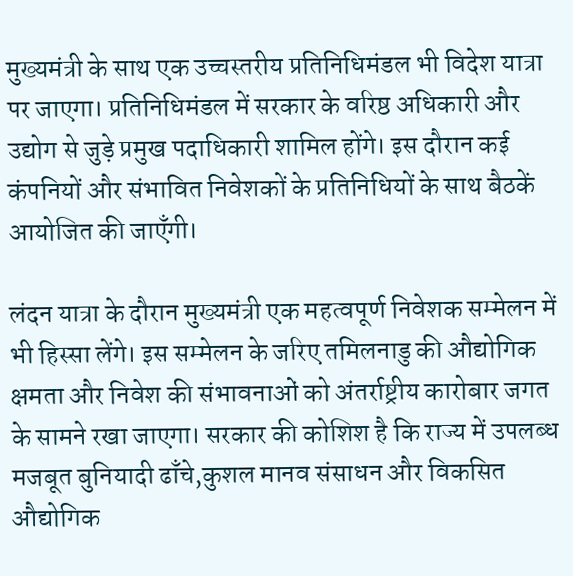मुख्यमंत्री के साथ एक उच्चस्तरीय प्रतिनिधिमंडल भी विदेश यात्रा पर जाएगा। प्रतिनिधिमंडल में सरकार के वरिष्ठ अधिकारी और उद्योग से जुड़े प्रमुख पदाधिकारी शामिल होंगे। इस दौरान कई कंपनियों और संभावित निवेशकों के प्रतिनिधियों के साथ बैठकें आयोजित की जाएँगी।

लंदन यात्रा के दौरान मुख्यमंत्री एक महत्वपूर्ण निवेशक सम्मेलन में भी हिस्सा लेंगे। इस सम्मेलन के जरिए तमिलनाडु की औद्योगिक क्षमता और निवेश की संभावनाओं को अंतर्राष्ट्रीय कारोबार जगत के सामने रखा जाएगा। सरकार की कोशिश है कि राज्य में उपलब्ध मजबूत बुनियादी ढाँचे,कुशल मानव संसाधन और विकसित औद्योगिक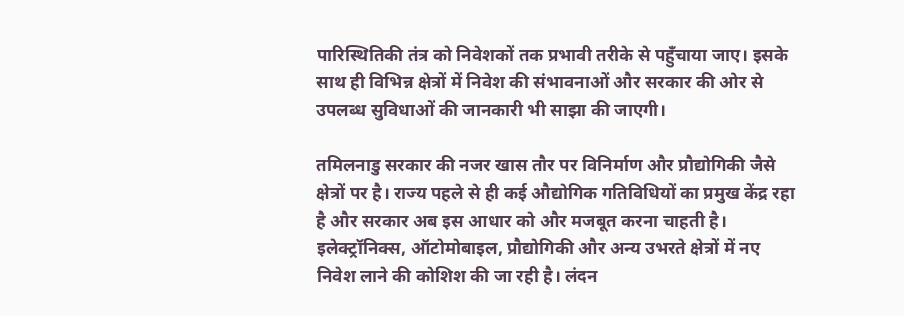पारिस्थितिकी तंत्र को निवेशकों तक प्रभावी तरीके से पहुँचाया जाए। इसके साथ ही विभिन्न क्षेत्रों में निवेश की संभावनाओं और सरकार की ओर से उपलब्ध सुविधाओं की जानकारी भी साझा की जाएगी।

तमिलनाडु सरकार की नजर खास तौर पर विनिर्माण और प्रौद्योगिकी जैसे क्षेत्रों पर है। राज्य पहले से ही कई औद्योगिक गतिविधियों का प्रमुख केंद्र रहा है और सरकार अब इस आधार को और मजबूत करना चाहती है। इलेक्ट्रॉनिक्स, ऑटोमोबाइल, प्रौद्योगिकी और अन्य उभरते क्षेत्रों में नए निवेश लाने की कोशिश की जा रही है। लंदन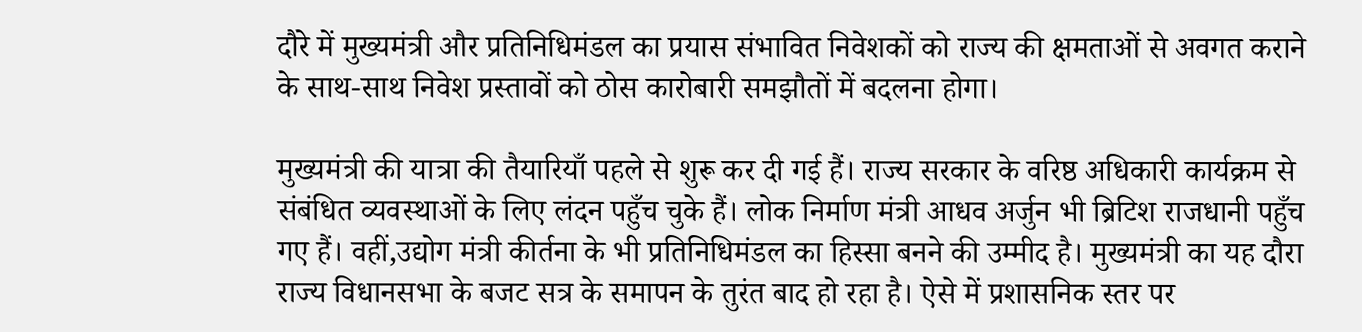दौरे में मुख्यमंत्री और प्रतिनिधिमंडल का प्रयास संभावित निवेशकों को राज्य की क्षमताओं से अवगत कराने के साथ-साथ निवेश प्रस्तावों को ठोस कारोबारी समझौतों में बदलना होगा।

मुख्यमंत्री की यात्रा की तैयारियाँ पहले से शुरू कर दी गई हैं। राज्य सरकार के वरिष्ठ अधिकारी कार्यक्रम से संबंधित व्यवस्थाओं के लिए लंदन पहुँच चुके हैं। लोक निर्माण मंत्री आधव अर्जुन भी ब्रिटिश राजधानी पहुँच गए हैं। वहीं,उद्योग मंत्री कीर्तना के भी प्रतिनिधिमंडल का हिस्सा बनने की उम्मीद है। मुख्यमंत्री का यह दौरा राज्य विधानसभा के बजट सत्र के समापन के तुरंत बाद हो रहा है। ऐसे में प्रशासनिक स्तर पर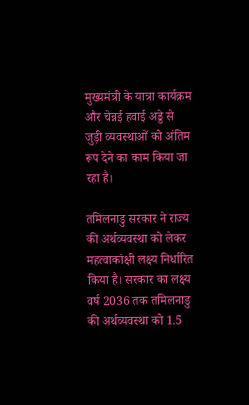मुख्यमंत्री के यात्रा कार्यक्रम और चेन्नई हवाई अड्डे से जुड़ी व्यवस्थाओं को अंतिम रूप देने का काम किया जा रहा है।

तमिलनाडु सरकार ने राज्य की अर्थव्यवस्था को लेकर महत्वाकांक्षी लक्ष्य निर्धारित किया है। सरकार का लक्ष्य वर्ष 2036 तक तमिलनाडु की अर्थव्यवस्था को 1.5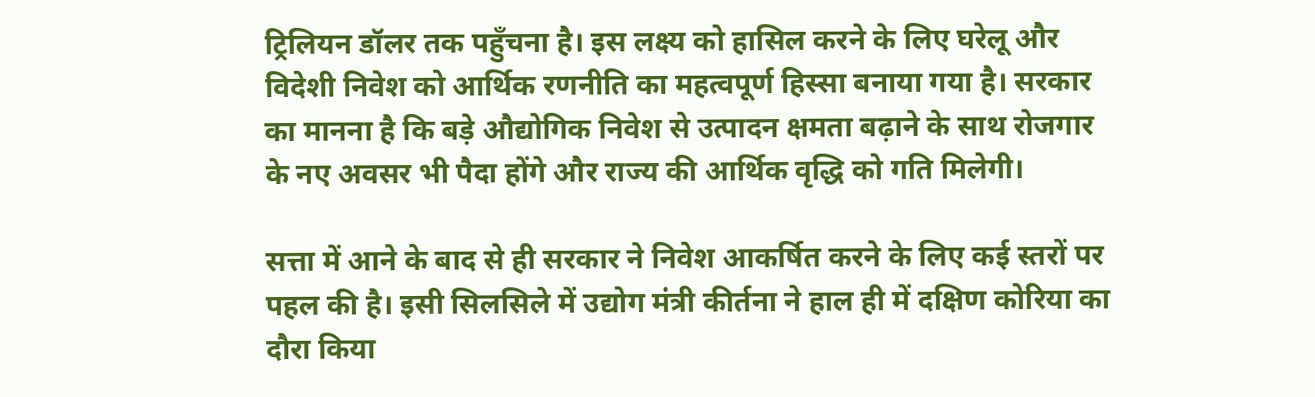ट्रिलियन डॉलर तक पहुँचना है। इस लक्ष्य को हासिल करने के लिए घरेलू और विदेशी निवेश को आर्थिक रणनीति का महत्वपूर्ण हिस्सा बनाया गया है। सरकार का मानना है कि बड़े औद्योगिक निवेश से उत्पादन क्षमता बढ़ाने के साथ रोजगार के नए अवसर भी पैदा होंगे और राज्य की आर्थिक वृद्धि को गति मिलेगी।

सत्ता में आने के बाद से ही सरकार ने निवेश आकर्षित करने के लिए कई स्तरों पर पहल की है। इसी सिलसिले में उद्योग मंत्री कीर्तना ने हाल ही में दक्षिण कोरिया का दौरा किया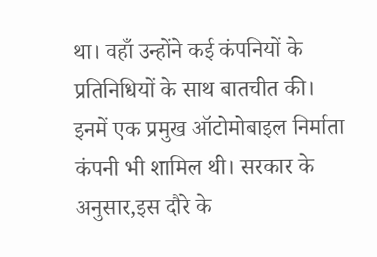था। वहाँ उन्होंने कई कंपनियों के प्रतिनिधियों के साथ बातचीत की। इनमें एक प्रमुख ऑटोमोबाइल निर्माता कंपनी भी शामिल थी। सरकार के अनुसार,इस दौरे के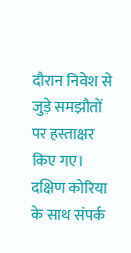दौरान निवेश से जुड़े समझौतों पर हस्ताक्षर किए गए। दक्षिण कोरिया के साथ संपर्क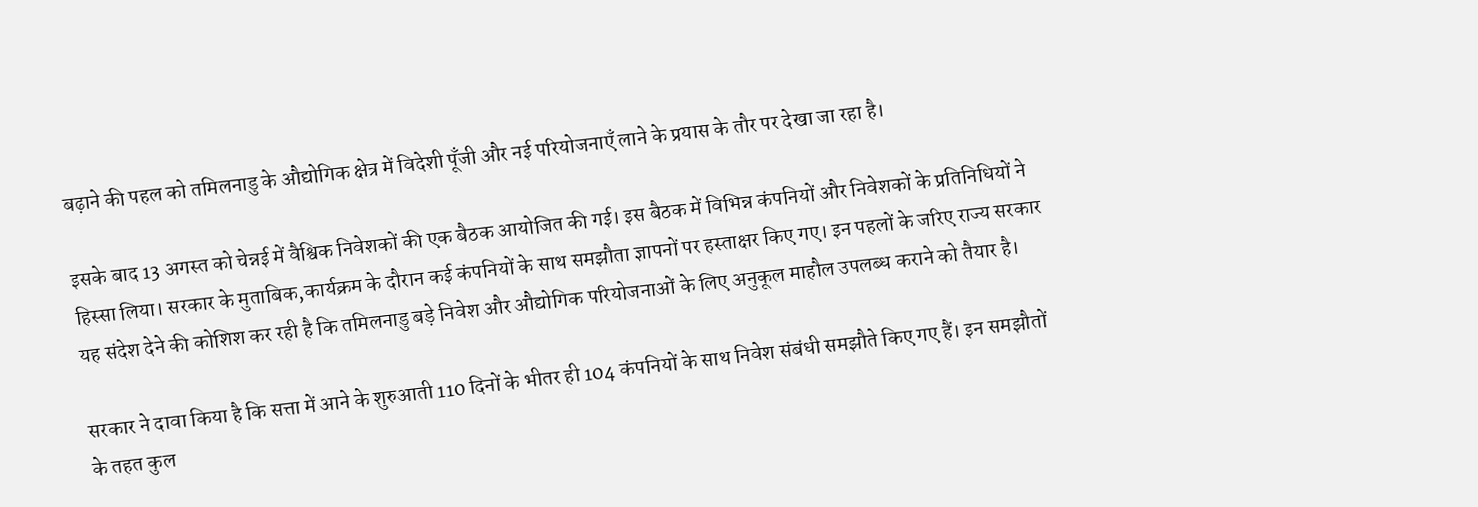बढ़ाने की पहल को तमिलनाडु के औद्योगिक क्षेत्र में विदेशी पूँजी और नई परियोजनाएँ लाने के प्रयास के तौर पर देखा जा रहा है।

इसके बाद 13 अगस्त को चेन्नई में वैश्विक निवेशकों की एक बैठक आयोजित की गई। इस बैठक में विभिन्न कंपनियों और निवेशकों के प्रतिनिधियों ने हिस्सा लिया। सरकार के मुताबिक,कार्यक्रम के दौरान कई कंपनियों के साथ समझौता ज्ञापनों पर हस्ताक्षर किए गए। इन पहलों के जरिए राज्य सरकार यह संदेश देने की कोशिश कर रही है कि तमिलनाडु बड़े निवेश और औद्योगिक परियोजनाओं के लिए अनुकूल माहौल उपलब्ध कराने को तैयार है।

सरकार ने दावा किया है कि सत्ता में आने के शुरुआती 110 दिनों के भीतर ही 104 कंपनियों के साथ निवेश संबंधी समझौते किए गए हैं। इन समझौतों के तहत कुल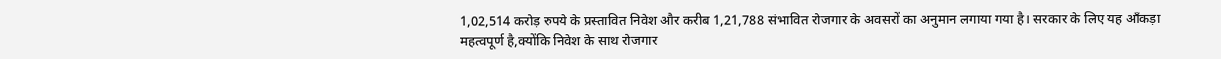1,02,514 करोड़ रुपये के प्रस्तावित निवेश और करीब 1,21,788 संभावित रोजगार के अवसरों का अनुमान लगाया गया है। सरकार के लिए यह आँकड़ा महत्वपूर्ण है,क्योंकि निवेश के साथ रोजगार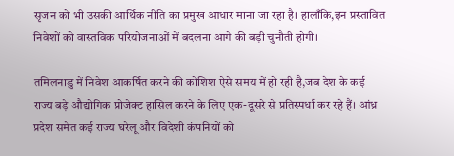सृजन को भी उसकी आर्थिक नीति का प्रमुख आधार माना जा रहा है। हालाँकि,इन प्रस्तावित निवेशों को वास्तविक परियोजनाओं में बदलना आगे की बड़ी चुनौती होगी।

तमिलनाडु में निवेश आकर्षित करने की कोशिश ऐसे समय में हो रही है,जब देश के कई राज्य बड़े औद्योगिक प्रोजेक्ट हासिल करने के लिए एक-दूसरे से प्रतिस्पर्धा कर रहे हैं। आंध्र प्रदेश समेत कई राज्य घरेलू और विदेशी कंपनियों को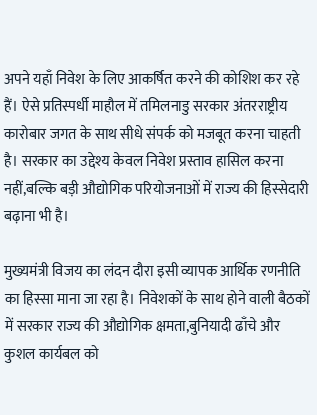अपने यहाँ निवेश के लिए आकर्षित करने की कोशिश कर रहे हैं। ऐसे प्रतिस्पर्धी माहौल में तमिलनाडु सरकार अंतरराष्ट्रीय कारोबार जगत के साथ सीधे संपर्क को मजबूत करना चाहती है। सरकार का उद्देश्य केवल निवेश प्रस्ताव हासिल करना नहीं,बल्कि बड़ी औद्योगिक परियोजनाओं में राज्य की हिस्सेदारी बढ़ाना भी है।

मुख्यमंत्री विजय का लंदन दौरा इसी व्यापक आर्थिक रणनीति का हिस्सा माना जा रहा है। निवेशकों के साथ होने वाली बैठकों में सरकार राज्य की औद्योगिक क्षमता,बुनियादी ढाँचे और कुशल कार्यबल को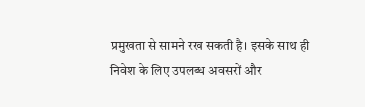प्रमुखता से सामने रख सकती है। इसके साथ ही निवेश के लिए उपलब्ध अवसरों और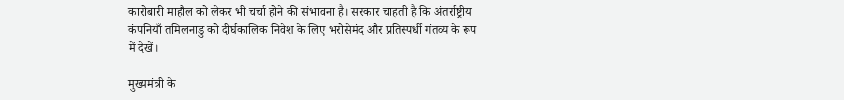कारोबारी माहौल को लेकर भी चर्चा होने की संभावना है। सरकार चाहती है कि अंतर्राष्ट्रीय कंपनियाँ तमिलनाडु को दीर्घकालिक निवेश के लिए भरोसेमंद और प्रतिस्पर्धी गंतव्य के रूप में देखें।

मुख्यमंत्री के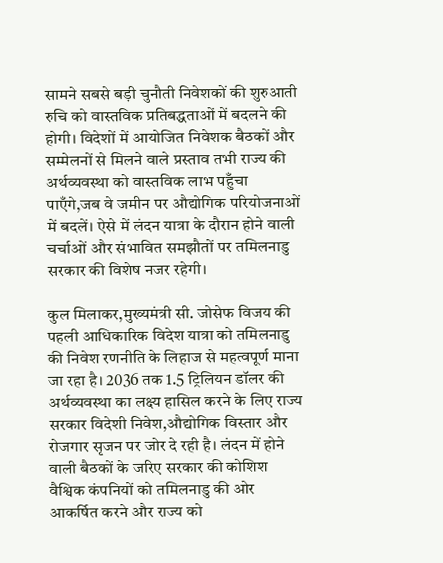सामने सबसे बड़ी चुनौती निवेशकों की शुरुआती रुचि को वास्तविक प्रतिबद्धताओं में बदलने की होगी। विदेशों में आयोजित निवेशक बैठकों और सम्मेलनों से मिलने वाले प्रस्ताव तभी राज्य की अर्थव्यवस्था को वास्तविक लाभ पहुँचा पाएँगे,जब वे जमीन पर औद्योगिक परियोजनाओं में बदलें। ऐसे में लंदन यात्रा के दौरान होने वाली चर्चाओं और संभावित समझौतों पर तमिलनाडु सरकार की विशेष नजर रहेगी।

कुल मिलाकर,मुख्यमंत्री सी. जोसेफ विजय की पहली आधिकारिक विदेश यात्रा को तमिलनाडु की निवेश रणनीति के लिहाज से महत्वपूर्ण माना जा रहा है। 2036 तक 1.5 ट्रिलियन डॉलर की अर्थव्यवस्था का लक्ष्य हासिल करने के लिए राज्य सरकार विदेशी निवेश,औद्योगिक विस्तार और रोजगार सृजन पर जोर दे रही है। लंदन में होने वाली बैठकों के जरिए सरकार की कोशिश वैश्विक कंपनियों को तमिलनाडु की ओर आकर्षित करने और राज्य को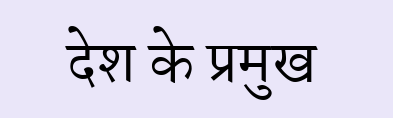देश के प्रमुख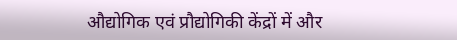औद्योगिक एवं प्रौद्योगिकी केंद्रों में और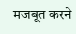मजबूत करने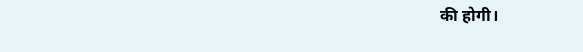की होगी।